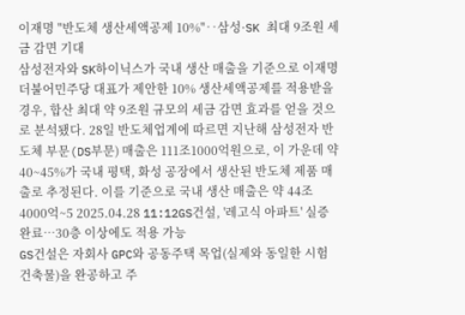이재명 "반도체 생산세액공제 10%"‥삼성·SK 최대 9조원 세금 감면 기대
삼성전자와 SK하이닉스가 국내 생산 매출을 기준으로 이재명 더불어민주당 대표가 제안한 10% 생산세액공제를 적용받을 경우, 합산 최대 약 9조원 규모의 세금 감면 효과를 얻을 것으로 분석됐다. 28일 반도체업계에 따르면 지난해 삼성전자 반도체 부문(DS부문) 매출은 111조1000억원으로, 이 가운데 약 40~45%가 국내 평택, 화성 공장에서 생산된 반도체 제품 매출로 추정된다. 이를 기준으로 국내 생산 매출은 약 44조4000억~5 2025.04.28 11:12GS건설, '레고식 아파트' 실증 완료…30층 이상에도 적용 가능
GS건설은 자회사 GPC와 공동주택 목업(실제와 동일한 시험 건축물)을 완공하고 주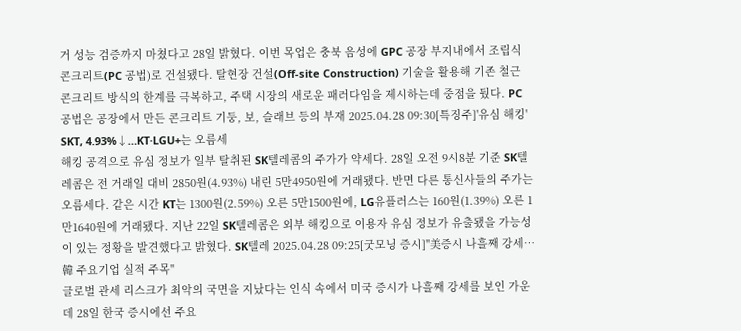거 성능 검증까지 마쳤다고 28일 밝혔다. 이번 목업은 충북 음성에 GPC 공장 부지내에서 조립식 콘크리트(PC 공법)로 건설됐다. 탈현장 건설(Off-site Construction) 기술을 활용해 기존 철근 콘크리트 방식의 한계를 극복하고, 주택 시장의 새로운 패러다임을 제시하는데 중점을 뒀다. PC 공법은 공장에서 만든 콘크리트 기둥, 보, 슬래브 등의 부재 2025.04.28 09:30[특징주]'유심 해킹' SKT, 4.93%↓…KT·LGU+는 오름세
해킹 공격으로 유심 정보가 일부 탈취된 SK텔레콤의 주가가 약세다. 28일 오전 9시8분 기준 SK텔레콤은 전 거래일 대비 2850원(4.93%) 내린 5만4950원에 거래됐다. 반면 다른 통신사들의 주가는 오름세다. 같은 시간 KT는 1300원(2.59%) 오른 5만1500원에, LG유플러스는 160원(1.39%) 오른 1만1640원에 거래됐다. 지난 22일 SK텔레콤은 외부 해킹으로 이용자 유심 정보가 유출됐을 가능성이 있는 정황을 발견했다고 밝혔다. SK텔레 2025.04.28 09:25[굿모닝 증시]"美증시 나흘째 강세…韓 주요기업 실적 주목"
글로벌 관세 리스크가 최악의 국면을 지났다는 인식 속에서 미국 증시가 나흘째 강세를 보인 가운데 28일 한국 증시에선 주요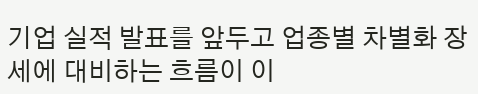기업 실적 발표를 앞두고 업종별 차별화 장세에 대비하는 흐름이 이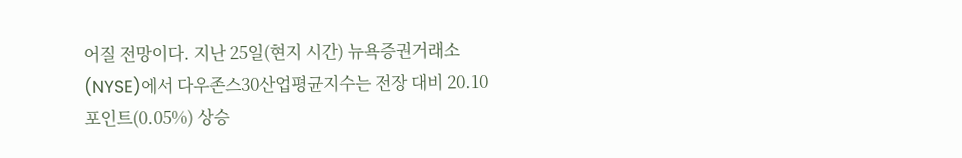어질 전망이다. 지난 25일(현지 시간) 뉴욕증권거래소(NYSE)에서 다우존스30산업평균지수는 전장 대비 20.10포인트(0.05%) 상승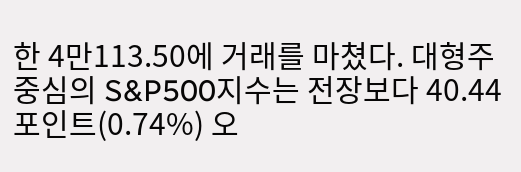한 4만113.50에 거래를 마쳤다. 대형주 중심의 S&P500지수는 전장보다 40.44포인트(0.74%) 오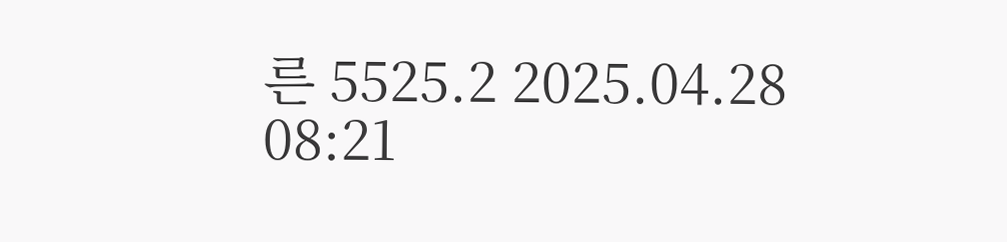른 5525.2 2025.04.28 08:21